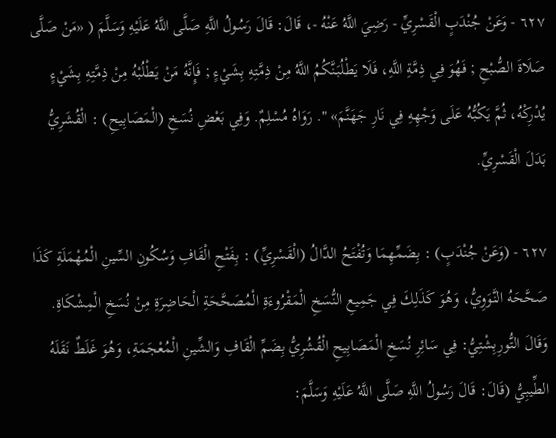٦٢٧ - وَعَنْ جُنْدَبٍ الْقَسْرِيِّ - رَضِيَ اللَّهُ عَنْهُ -، قَالَ: قَالَ رَسُولُ اللَّهِ صَلَّى اللَّهُ عَلَيْهِ وَسَلَّمَ ( «مَنْ صَلَّى صَلَاةَ الصُّبْحِ ; فَهُوَ فِي ذِمَّةِ اللَّهِ، فَلَا يَطْلُبَنَّكُمُ اللَّهُ مِنْ ذِمَّتِهِ بِشَيْءٍ ; فَإِنَّهُ مَنْ يَطْلُبْهُ مِنْ ذِمَّتِهِ بِشَيْءٍ يُدْرِكْهُ، ثُمَّ يَكُبُّهُ عَلَى وَجْهِهِ فِي نَارِ جَهَنَّمَ» ". رَوَاهُ مُسْلِمٌ. وَفِي بَعْضِ نُسَخِ (الْمَصَابِيحِ) : الْقُشَرِيُّ بَدَلَ الْقَسْرِيِّ.

٦٢٧ - (وَعَنْ جُنْدَبٍ) : بِضَمِّهِمَا وَتُفْتَحُ الدَّالُ (الْقَسْرِيِّ) : بِفَتْحِ الْقَافِ وَسُكُونِ السِّينِ الْمُهْمَلَةِ كَذَا صَحَّحَهُ النَّوَوِيُّ، وَهُوَ كَذَلِكَ فِي جَمِيعِ النُّسَخِ الْمَقْرُوءَةِ الْمُصَحَّحَةِ الْحَاضِرَةِ مِنْ نُسَخِ الْمِشْكَاةِ. وَقَالَ التُّورِبِشْتِيُّ: فِي سَائِرِ نُسَخِ الْمَصَابِيحِ الْقُشُرِيُّ بِضَمِّ الْقَافِ وَالشِّينِ الْمُعْجَمَةِ، وَهُوَ غَلَطٌ نَقَلَهُ الطِّيبِيُّ (قَالَ: قَالَ رَسُولُ اللَّهِ صَلَّى اللَّهُ عَلَيْهِ وَسَلَّمَ: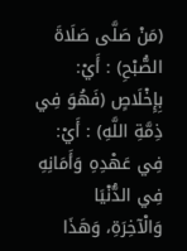(مَنْ صَلَّى صَلَاةَ الصُّبْحِ) : أَيْ: بِإِخْلَاصٍ (فَهُوَ فِي ذِمَّةِ اللَّهِ) : أَيْ: فِي عَهْدِهِ وَأَمَانِهِ فِي الدُّنْيَا وَالْآخِرَةِ، وَهَذَا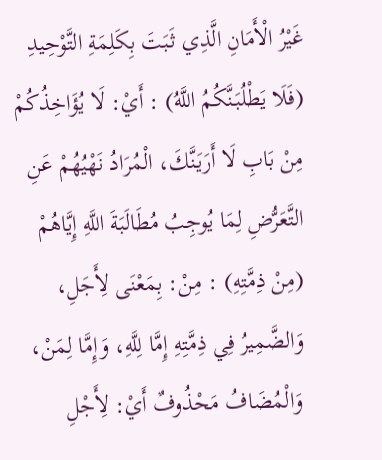غَيْرُ الْأَمَانِ الَّذِي ثَبَتَ بِكَلِمَةِ التَّوْحِيدِ (فَلَا يَطْلُبَنَّكُمُ اللَّهُ) : أَيْ: لَا يُؤَاخِذُكُمْ مِنْ بَابِ لَا أَرَيَنَّكَ، الْمُرَادُ نَهْيُهُمْ عَنِ التَّعَرُّضِ لِمَا يُوجِبُ مُطَالَبَةَ اللَّهِ إِيَّاهُمْ (مِنْ ذِمَّتِهِ) : مِنْ: بِمَعْنَى لِأَجَلِ، وَالضَّمِيرُ فِي ذِمَّتِهِ إِمَّا لِلَّهِ، وَإِمَّا لِمَنْ، وَالْمُضَافُ مَحْذُوفٌ أَيْ: لِأَجْلِ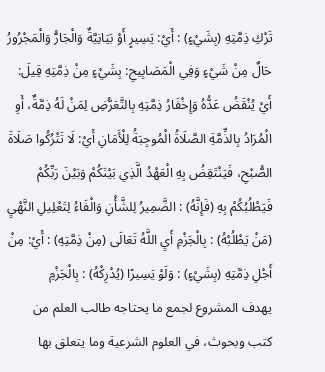تَرْكِ ذِمَّتِهِ (بِشَيْءٍ) : أَيْ: يَسِيرٍ أَوْ بَيَانِيَّةٌ وَالْجَارُّ وَالْمَجْرُورُ حَالٌ مِنْ شَيْءٍ وَفِي الْمَصَابِيحِ: بِشَيْءٍ مِنْ ذِمَّتِهِ قِيلَ: أَيْ يُنْقَضُ عَدُّهُ وَإِخْفَارُ ذِمَّتِهِ بِالتَّعَرُّضِ لِمَنْ لَهُ ذِمَّةٌ، أَوِ الْمُرَادُ بِالذِّمَّةِ الصَّلَاةُ الْمُوجِبَةُ لِلْأَمَانِ أَيْ: لَا تَتْرُكُوا صَلَاةَ الصُّبْحِ، فَيَنْتَقِضُ بِهِ الْعَهْدُ الَّذِي بَيْنَكُمْ وَبَيْنَ رَبِّكُمْ فَيَطْلُبُكُمْ بِهِ (فَإِنَّهُ) : الضَّمِيرُ لِلشَّأْنِ وَالْفَاءُ لِتَعْلِيلِ النَّهْيِ (مَنْ يَطْلُبْهُ) : بِالْجَزْمِ أَيِ اللَّهُ تَعَالَى (مِنْ ذِمَّتِهِ) : أَيْ: مِنْ أَجْلِ ذِمَّتِهِ (بِشَيْءٍ) : وَلَوْ يَسِيرًا (يُدْرِكْهُ) : بِالْجَزْمِ
يهدف المشروع لجمع ما يحتاجه طالب العلم من كتب وبحوث، في العلوم الشرعية وما يتعلق بها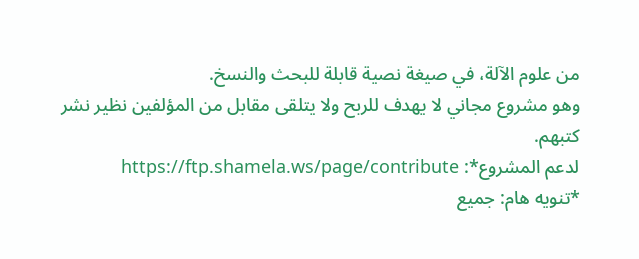من علوم الآلة، في صيغة نصية قابلة للبحث والنسخ.
وهو مشروع مجاني لا يهدف للربح ولا يتلقى مقابل من المؤلفين نظير نشر كتبهم.
لدعم المشروع*: https://ftp.shamela.ws/page/contribute
*تنويه هام: جميع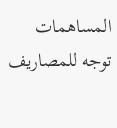المساهمات توجه للمصاريف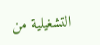التشغيلية من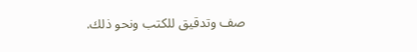صف وتدقيق للكتب ونحو ذلك.